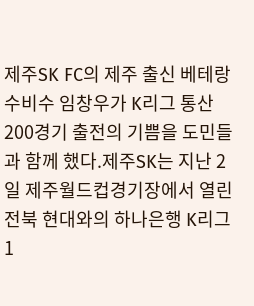제주SK FC의 제주 출신 베테랑 수비수 임창우가 K리그 통산 200경기 출전의 기쁨을 도민들과 함께 했다.제주SK는 지난 2일 제주월드컵경기장에서 열린 전북 현대와의 하나은행 K리그1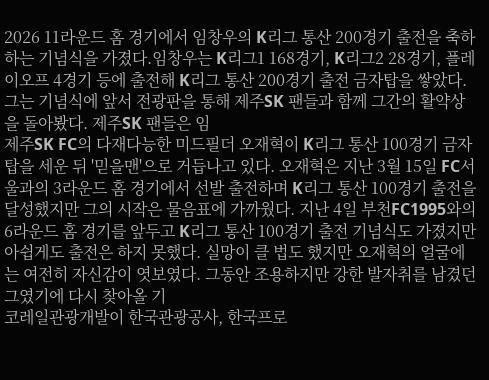2026 11라운드 홈 경기에서 임창우의 K리그 통산 200경기 출전을 축하하는 기념식을 가졌다.임창우는 K리그1 168경기, K리그2 28경기, 플레이오프 4경기 등에 출전해 K리그 통산 200경기 출전 금자탑을 쌓았다.그는 기념식에 앞서 전광판을 통해 제주SK 팬들과 함께 그간의 활약상을 돌아봤다. 제주SK 팬들은 임
제주SK FC의 다재다능한 미드필더 오재혁이 K리그 통산 100경기 금자탑을 세운 뒤 '믿을맨'으로 거듭나고 있다. 오재혁은 지난 3월 15일 FC서울과의 3라운드 홈 경기에서 선발 출전하며 K리그 통산 100경기 출전을 달성했지만 그의 시작은 물음표에 가까웠다. 지난 4일 부천FC1995와의 6라운드 홈 경기를 앞두고 K리그 통산 100경기 출전 기념식도 가졌지만 아쉽게도 출전은 하지 못했다. 실망이 클 법도 했지만 오재혁의 얼굴에는 여전히 자신감이 엿보였다. 그동안 조용하지만 강한 발자취를 남겼던 그였기에 다시 찾아올 기
코레일관광개발이 한국관광공사, 한국프로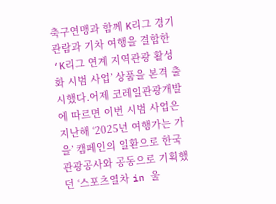축구연맹과 함께 K리그 경기 관람과 기차 여행을 결합한 ‘K리그 연계 지역관광 활성화 시범 사업’ 상품을 본격 출시했다.어제 코레일관광개발에 따르면 이번 시범 사업은 지난해 ‘2025년 여행가는 가을’ 캠페인의 일환으로 한국관광공사와 공동으로 기획했던 ‘스포츠열차 in 울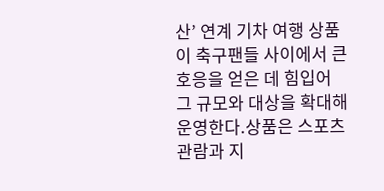산’ 연계 기차 여행 상품이 축구팬들 사이에서 큰 호응을 얻은 데 힘입어 그 규모와 대상을 확대해 운영한다.상품은 스포츠 관람과 지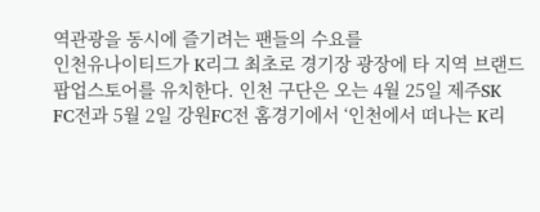역관광을 동시에 즐기려는 팬들의 수요를
인천유나이티드가 K리그 최초로 경기장 광장에 타 지역 브랜드 팝업스토어를 유치한다. 인천 구단은 오는 4월 25일 제주SK FC전과 5월 2일 강원FC전 홈경기에서 ‘인천에서 떠나는 K리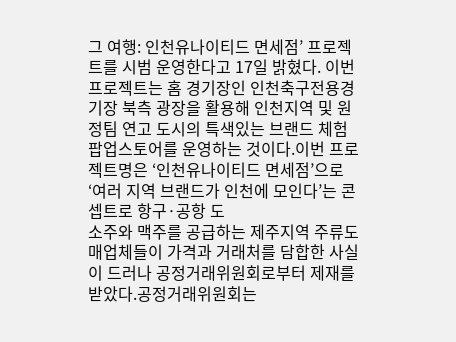그 여행: 인천유나이티드 면세점’ 프로젝트를 시범 운영한다고 17일 밝혔다. 이번 프로젝트는 홈 경기장인 인천축구전용경기장 북측 광장을 활용해 인천지역 및 원정팀 연고 도시의 특색있는 브랜드 체험 팝업스토어를 운영하는 것이다.이번 프로젝트명은 ‘인천유나이티드 면세점’으로 ‘여러 지역 브랜드가 인천에 모인다’는 콘셉트로 항구·공항 도
소주와 맥주를 공급하는 제주지역 주류도매업체들이 가격과 거래처를 담합한 사실이 드러나 공정거래위원회로부터 제재를 받았다.공정거래위원회는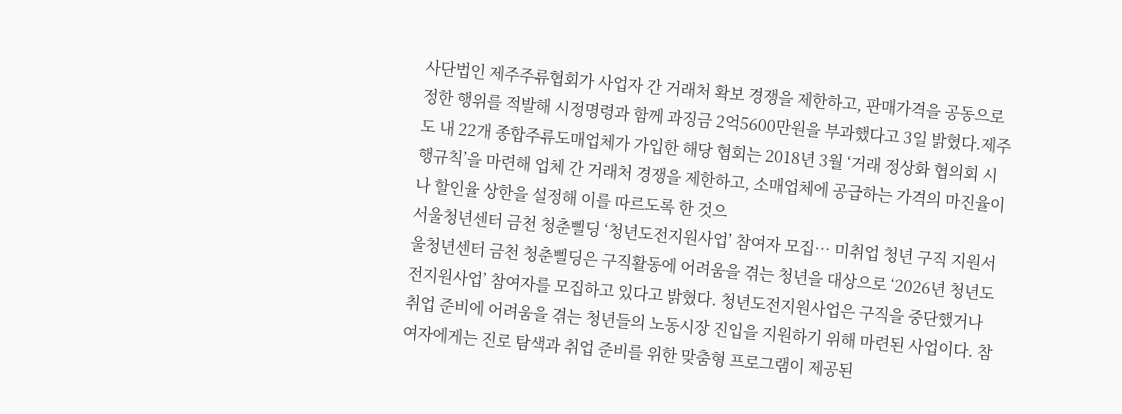사단법인 제주주류협회가 사업자 간 거래처 확보 경쟁을 제한하고, 판매가격을 공동으로 정한 행위를 적발해 시정명령과 함께 과징금 2억5600만원을 부과했다고 3일 밝혔다.제주도 내 22개 종합주류도매업체가 가입한 해당 협회는 2018년 3월 ‘거래 정상화 협의회 시행규칙’을 마련해 업체 간 거래처 경쟁을 제한하고, 소매업체에 공급하는 가격의 마진율이나 할인율 상한을 설정해 이를 따르도록 한 것으
서울청년센터 금천 청춘삘딩 ‘청년도전지원사업’ 참여자 모집… 미취업 청년 구직 지원서울청년센터 금천 청춘삘딩은 구직활동에 어려움을 겪는 청년을 대상으로 ‘2026년 청년도전지원사업’ 참여자를 모집하고 있다고 밝혔다. 청년도전지원사업은 구직을 중단했거나 취업 준비에 어려움을 겪는 청년들의 노동시장 진입을 지원하기 위해 마련된 사업이다. 참여자에게는 진로 탐색과 취업 준비를 위한 맞춤형 프로그램이 제공된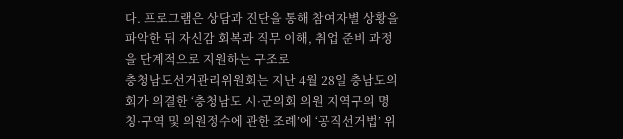다. 프로그램은 상담과 진단을 통해 참여자별 상황을 파악한 뒤 자신감 회복과 직무 이해, 취업 준비 과정을 단계적으로 지원하는 구조로
충청남도선거관리위원회는 지난 4월 28일 충남도의회가 의결한 ‘충청남도 시·군의회 의원 지역구의 명칭·구역 및 의원정수에 관한 조례’에 ‘공직선거법’ 위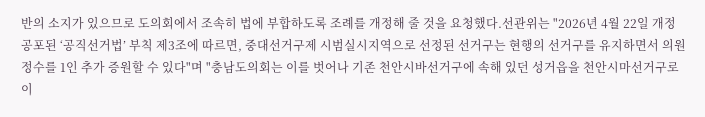반의 소지가 있으므로 도의회에서 조속히 법에 부합하도록 조례를 개정해 줄 것을 요청했다.선관위는 "2026년 4월 22일 개정 공포된 ‘공직선거법’ 부칙 제3조에 따르면, 중대선거구제 시범실시지역으로 선정된 선거구는 현행의 선거구를 유지하면서 의원정수를 1인 추가 증원할 수 있다"며 "충남도의회는 이를 벗어나 기존 천안시바선거구에 속해 있던 성거읍을 천안시마선거구로 이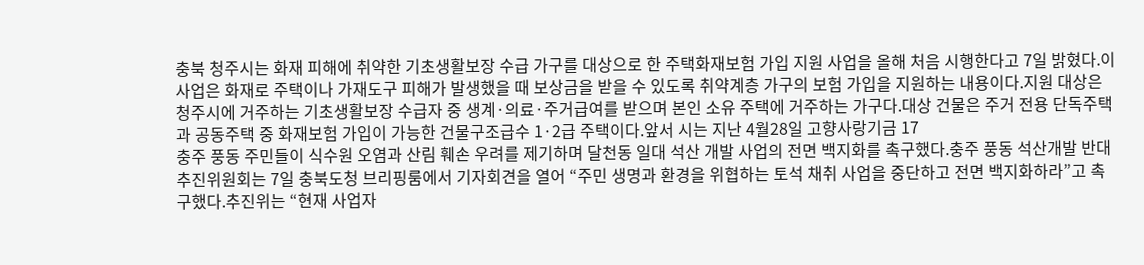충북 청주시는 화재 피해에 취약한 기초생활보장 수급 가구를 대상으로 한 주택화재보험 가입 지원 사업을 올해 처음 시행한다고 7일 밝혔다.이 사업은 화재로 주택이나 가재도구 피해가 발생했을 때 보상금을 받을 수 있도록 취약계층 가구의 보험 가입을 지원하는 내용이다.지원 대상은 청주시에 거주하는 기초생활보장 수급자 중 생계·의료·주거급여를 받으며 본인 소유 주택에 거주하는 가구다.대상 건물은 주거 전용 단독주택과 공동주택 중 화재보험 가입이 가능한 건물구조급수 1·2급 주택이다.앞서 시는 지난 4월28일 고향사랑기금 17
충주 풍동 주민들이 식수원 오염과 산림 훼손 우려를 제기하며 달천동 일대 석산 개발 사업의 전면 백지화를 촉구했다.충주 풍동 석산개발 반대추진위원회는 7일 충북도청 브리핑룸에서 기자회견을 열어 “주민 생명과 환경을 위협하는 토석 채취 사업을 중단하고 전면 백지화하라”고 촉구했다.추진위는 “현재 사업자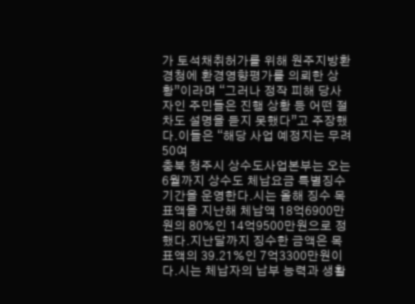가 토석채취허가를 위해 원주지방환경청에 환경영향평가를 의뢰한 상황”이라며 “그러나 정작 피해 당사자인 주민들은 진행 상황 등 어떤 절차도 설명을 듣지 못했다”고 주장했다.이들은 “해당 사업 예정지는 무려 50여
충북 청주시 상수도사업본부는 오는 6월까지 상수도 체납요금 특별징수 기간을 운영한다.시는 올해 징수 목표액을 지난해 체납액 18억6900만원의 80%인 14억9500만원으로 정했다.지난달까지 징수한 금액은 목표액의 39.21%인 7억3300만원이다.시는 체납자의 납부 능력과 생활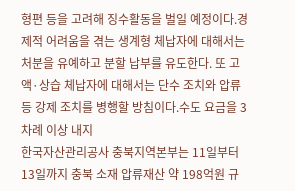형편 등을 고려해 징수활동을 벌일 예정이다.경제적 어려움을 겪는 생계형 체납자에 대해서는 처분을 유예하고 분할 납부를 유도한다. 또 고액·상습 체납자에 대해서는 단수 조치와 압류 등 강제 조치를 병행할 방침이다.수도 요금을 3차례 이상 내지
한국자산관리공사 충북지역본부는 11일부터 13일까지 충북 소재 압류재산 약 198억원 규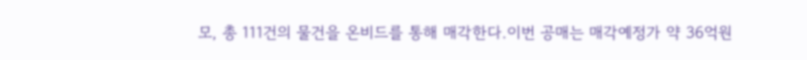모, 총 111건의 물건을 온비드를 통해 매각한다.이번 공매는 매각예정가 약 36억원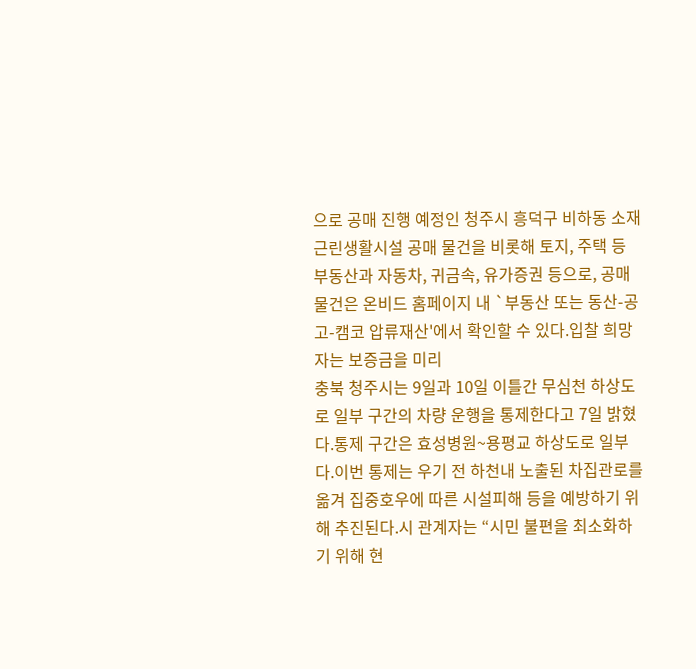으로 공매 진행 예정인 청주시 흥덕구 비하동 소재 근린생활시설 공매 물건을 비롯해 토지, 주택 등 부동산과 자동차, 귀금속, 유가증권 등으로, 공매 물건은 온비드 홈페이지 내 `부동산 또는 동산-공고-캠코 압류재산'에서 확인할 수 있다.입찰 희망자는 보증금을 미리
충북 청주시는 9일과 10일 이틀간 무심천 하상도로 일부 구간의 차량 운행을 통제한다고 7일 밝혔다.통제 구간은 효성병원~용평교 하상도로 일부다.이번 통제는 우기 전 하천내 노출된 차집관로를 옮겨 집중호우에 따른 시설피해 등을 예방하기 위해 추진된다.시 관계자는 “시민 불편을 최소화하기 위해 현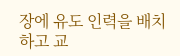장에 유도 인력을 배치하고 교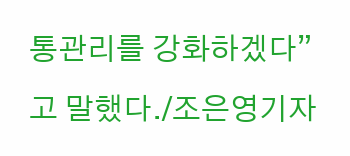통관리를 강화하겠다”고 말했다./조은영기자